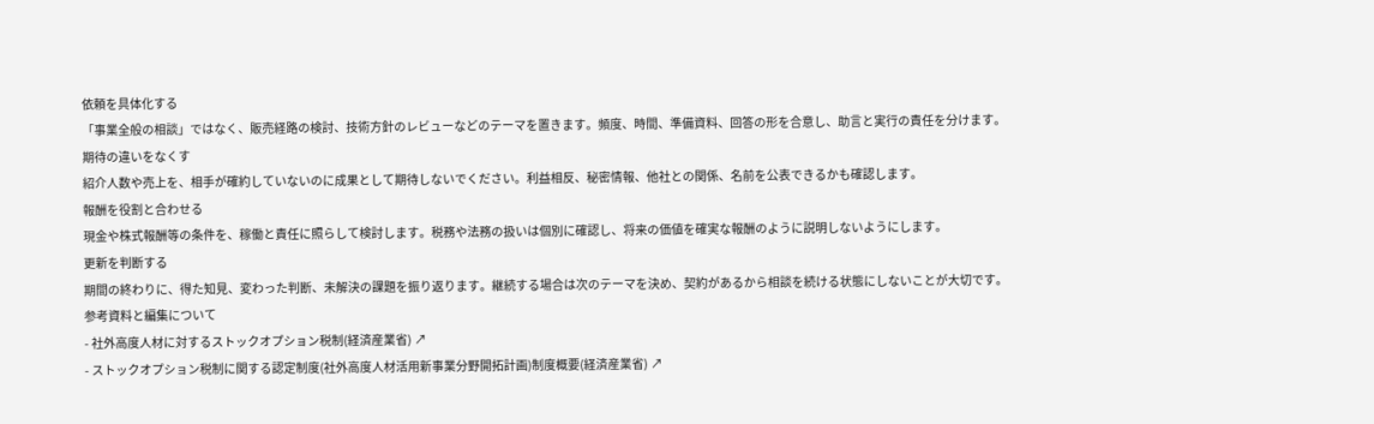依頼を具体化する
「事業全般の相談」ではなく、販売経路の検討、技術方針のレビューなどのテーマを置きます。頻度、時間、準備資料、回答の形を合意し、助言と実行の責任を分けます。
期待の違いをなくす
紹介人数や売上を、相手が確約していないのに成果として期待しないでください。利益相反、秘密情報、他社との関係、名前を公表できるかも確認します。
報酬を役割と合わせる
現金や株式報酬等の条件を、稼働と責任に照らして検討します。税務や法務の扱いは個別に確認し、将来の価値を確実な報酬のように説明しないようにします。
更新を判断する
期間の終わりに、得た知見、変わった判断、未解決の課題を振り返ります。継続する場合は次のテーマを決め、契約があるから相談を続ける状態にしないことが大切です。
参考資料と編集について
- 社外高度人材に対するストックオプション税制(経済産業省) ↗
- ストックオプション税制に関する認定制度(社外高度人材活用新事業分野開拓計画)制度概要(経済産業省) ↗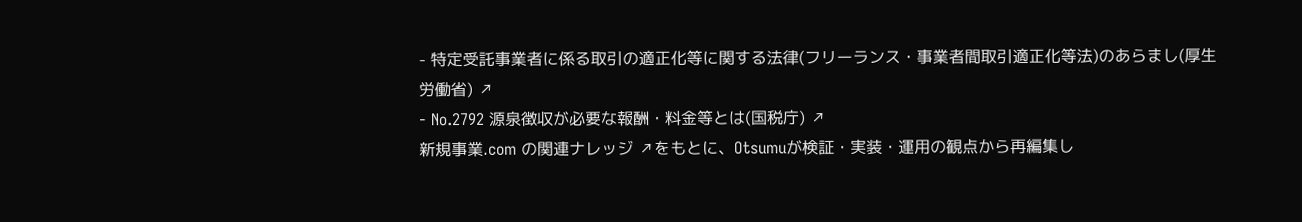- 特定受託事業者に係る取引の適正化等に関する法律(フリーランス・事業者間取引適正化等法)のあらまし(厚生労働省) ↗
- No.2792 源泉徴収が必要な報酬・料金等とは(国税庁) ↗
新規事業.com の関連ナレッジ ↗をもとに、Otsumuが検証・実装・運用の観点から再編集し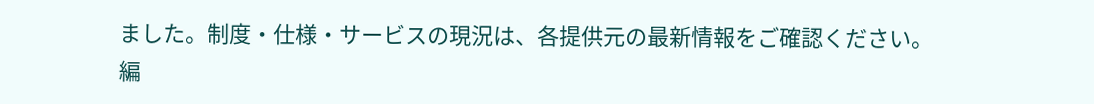ました。制度・仕様・サービスの現況は、各提供元の最新情報をご確認ください。
編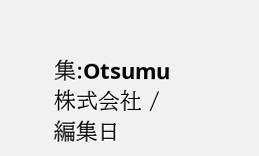集:Otsumu株式会社 / 編集日